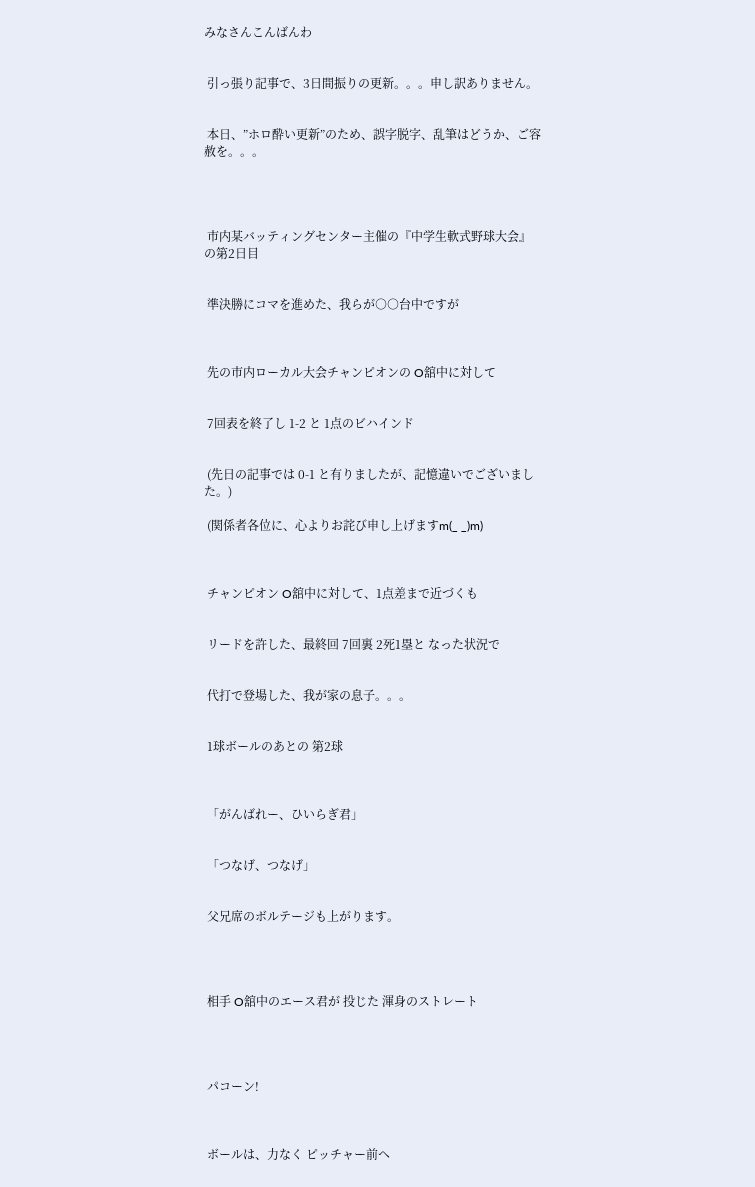みなさんこんばんわ


 引っ張り記事で、3日間振りの更新。。。申し訳ありません。


 本日、”ホロ酔い更新”のため、誤字脱字、乱筆はどうか、ご容赦を。。。




 市内某バッティングセンター主催の『中学生軟式野球大会』の第2日目


 準決勝にコマを進めた、我らが○○台中ですが



 先の市内ローカル大会チャンピオンの O舘中に対して


 7回表を終了し 1-2 と 1点のビハインド


 (先日の記事では 0-1 と有りましたが、記憶違いでございました。)

 (関係者各位に、心よりお詫び申し上げますm(_ _)m)



 チャンピオン O舘中に対して、1点差まで近づくも


 リードを許した、最終回 7回裏 2死1塁と なった状況で


 代打で登場した、我が家の息子。。。


 1球ボールのあとの 第2球



 「がんばれー、ひいらぎ君」


 「つなげ、つなげ」


 父兄席のボルテージも上がります。




 相手 O舘中のエース君が 投じた 渾身のストレート




 パコーン!



 ボールは、力なく ピッチャー前へ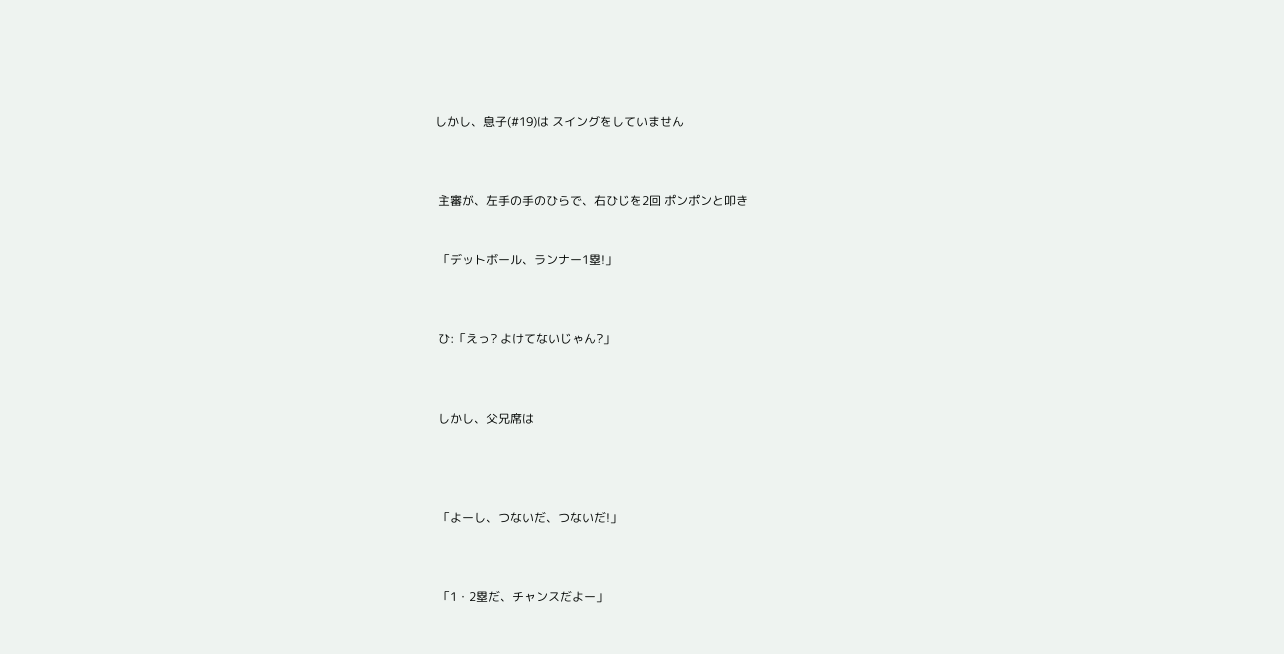しかし、息子(#19)は スイングをしていません



 主審が、左手の手のひらで、右ひじを2回 ポンポンと叩き


 「デットボール、ランナー1塁!」



 ひ:「えっ? よけてないじゃん?」



 しかし、父兄席は




 「よーし、つないだ、つないだ!」



 「1・2塁だ、チャンスだよー」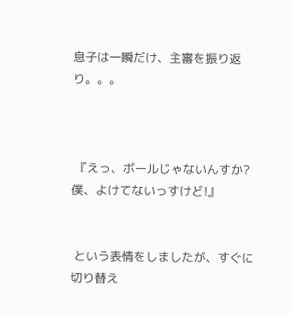息子は一瞬だけ、主審を振り返り。。。



 『えっ、ボールじゃないんすか? 僕、よけてないっすけど!』


 という表情をしましたが、すぐに切り替え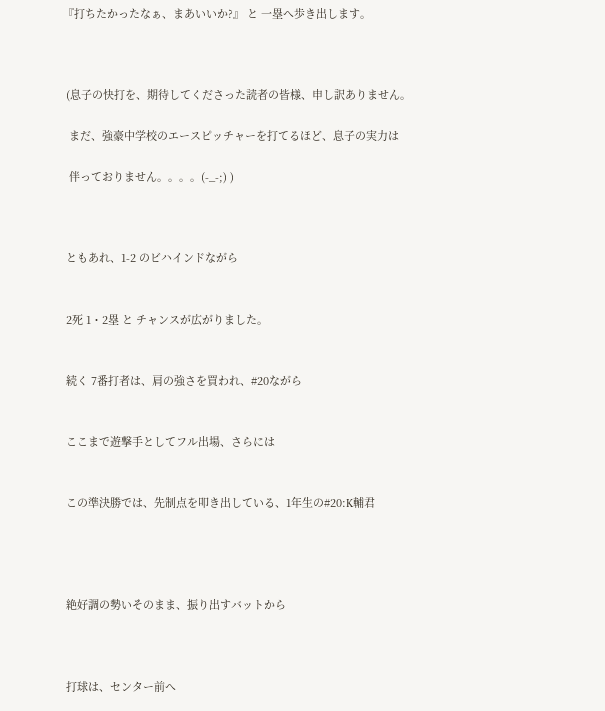『打ちたかったなぁ、まあいいか?』 と 一塁へ歩き出します。



 (息子の快打を、期待してくださった読者の皆様、申し訳ありません。

  まだ、強豪中学校のエースピッチャーを打てるほど、息子の実力は

  伴っておりません。。。。(-_-;) )



 ともあれ、1-2 のビハインドながら


 2死 1・2塁 と チャンスが広がりました。


 続く 7番打者は、肩の強さを買われ、#20ながら


 ここまで遊撃手としてフル出場、さらには


 この準決勝では、先制点を叩き出している、1年生の#20:K輔君




 絶好調の勢いそのまま、振り出すバットから



 打球は、センター前へ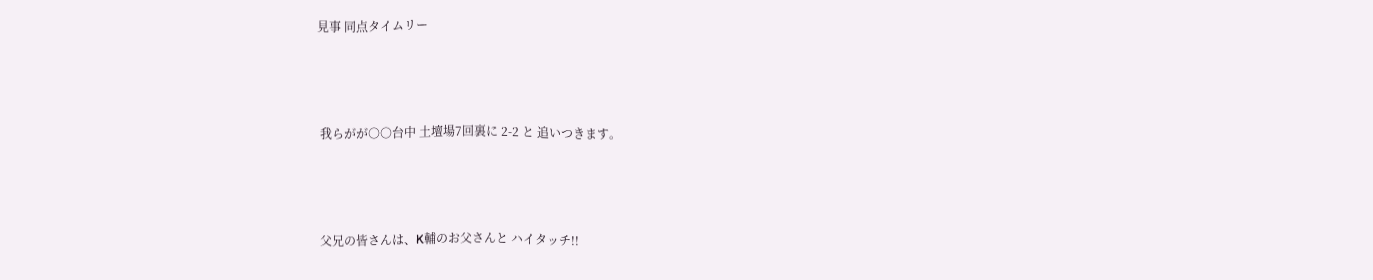見事 同点タイムリー



 我らがが○○台中 土壇場7回裏に 2-2 と 追いつきます。



 父兄の皆さんは、K輔のお父さんと ハイタッチ!!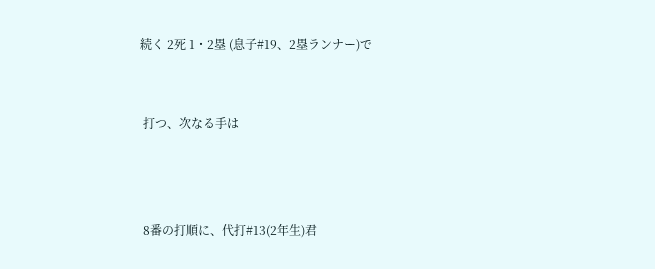続く 2死 1・2塁 (息子#19、2塁ランナー)で


 打つ、次なる手は



 8番の打順に、代打#13(2年生)君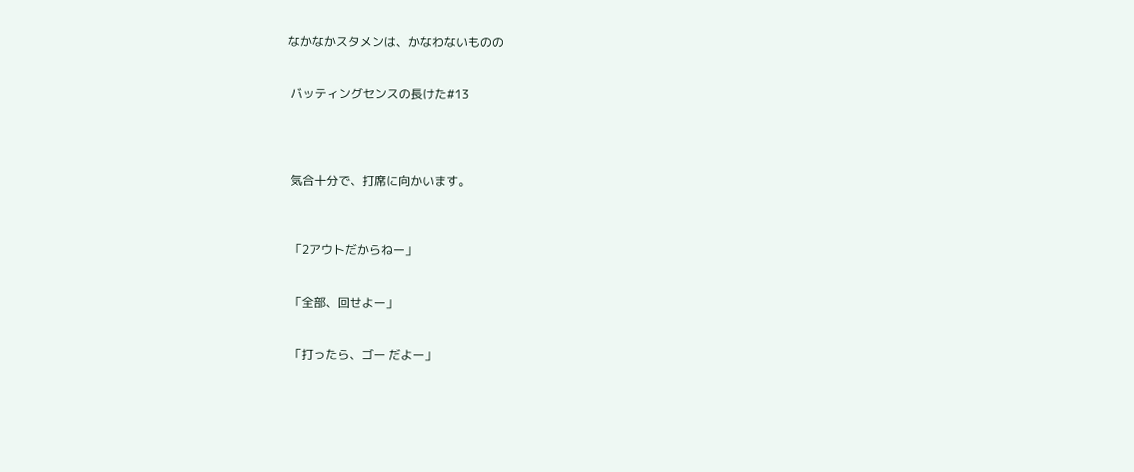なかなかスタメンは、かなわないものの


 バッティングセンスの長けた#13




 気合十分で、打席に向かいます。



 「2アウトだからねー」


 「全部、回せよー」


 「打ったら、ゴー だよー」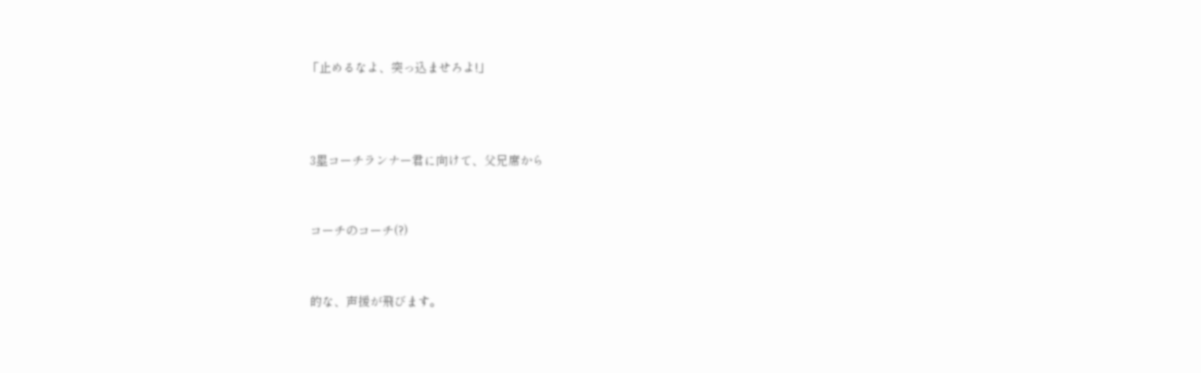「止めるなよ、突っ込ませろよ!」



 3塁コーチランナー君に向けて、父兄席から


 コーチのコーチ(?)


 的な、声援が飛びます。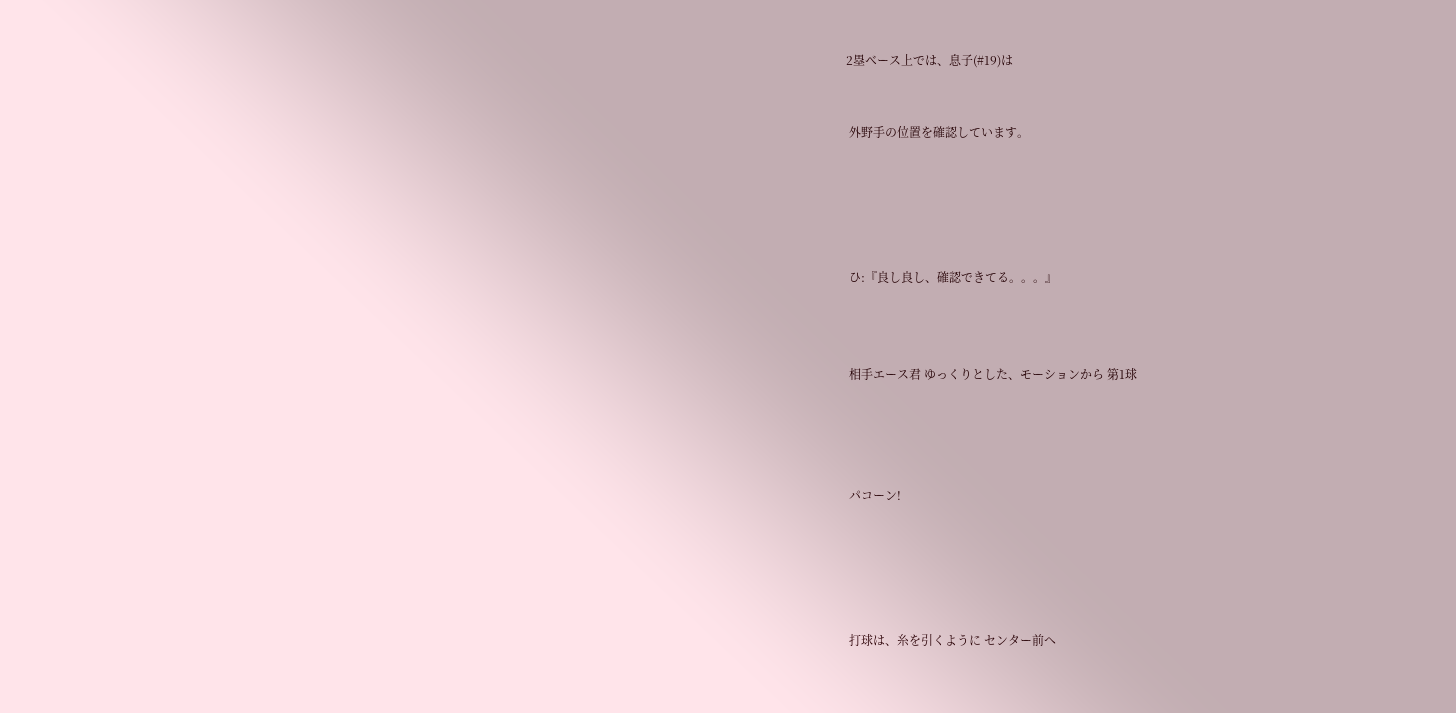2塁ベース上では、息子(#19)は


 外野手の位置を確認しています。





 ひ:『良し良し、確認できてる。。。』



 相手エース君 ゆっくりとした、モーションから 第1球




 パコーン!





 打球は、糸を引くように センター前へ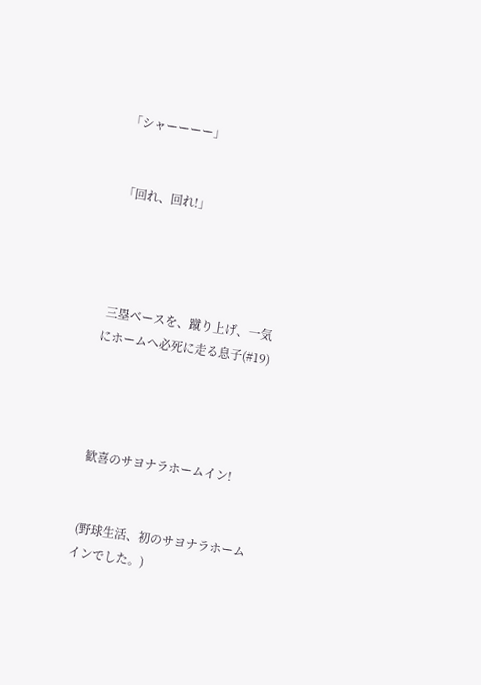「シャーーーー」


 「回れ、回れ!」




 三塁ベースを、蹴り上げ、一気にホームへ必死に走る息子(#19)




 歓喜のサヨナラホームイン!


 (野球生活、初のサヨナラホームインでした。)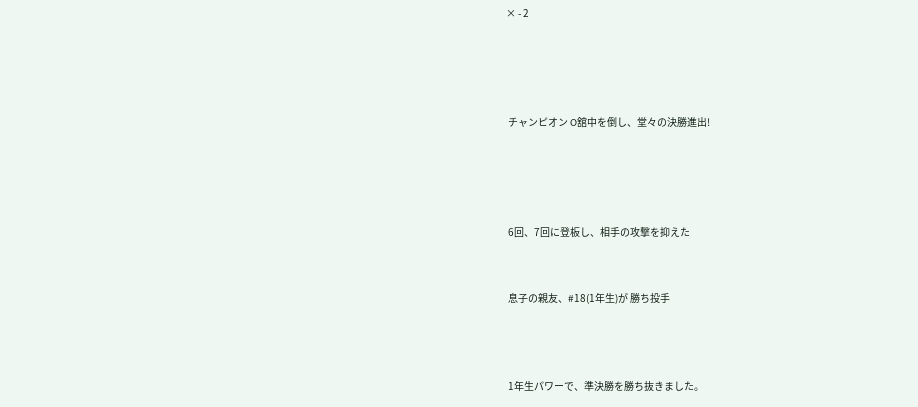× - 2




 チャンピオン O舘中を倒し、堂々の決勝進出!




 6回、7回に登板し、相手の攻撃を抑えた


 息子の親友、#18(1年生)が 勝ち投手



 1年生パワーで、準決勝を勝ち抜きました。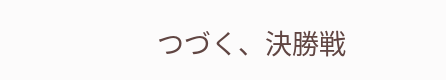つづく、決勝戦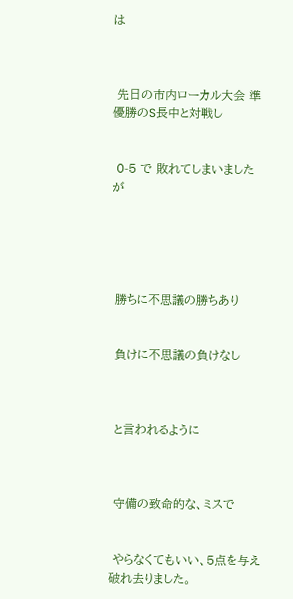は



 先日の市内ローカル大会 準優勝のS長中と対戦し


 0-5 で 敗れてしまいましたが





 勝ちに不思議の勝ちあり


 負けに不思議の負けなし



 と言われるように



 守備の致命的な、ミスで


 やらなくてもいい、5点を与え 破れ去りました。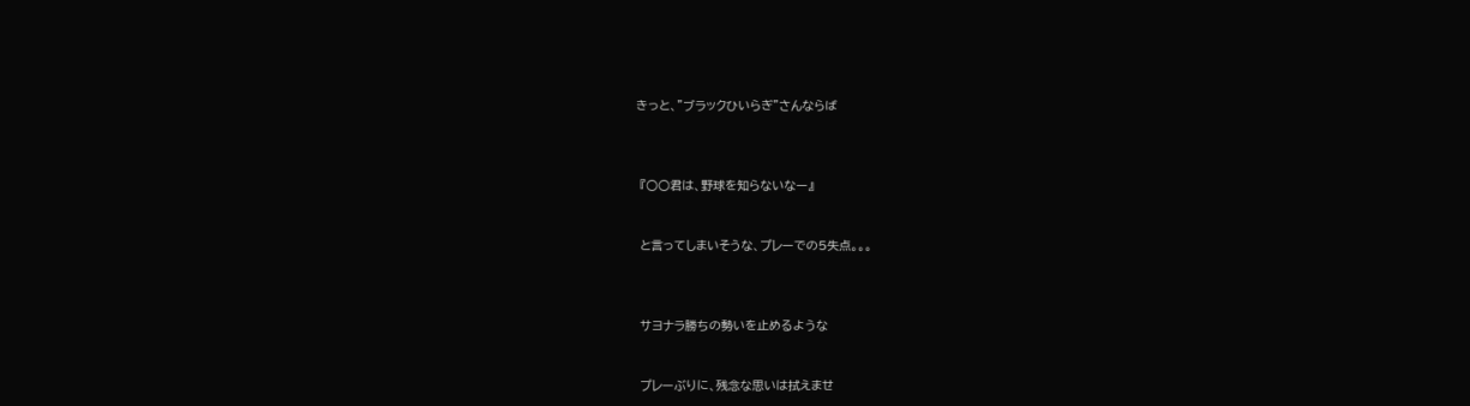きっと、”ブラックひいらぎ”さんならば



 『○○君は、野球を知らないなー』


 と言ってしまいそうな、プレーでの5失点。。。



 サヨナラ勝ちの勢いを止めるような


 プレーぶりに、残念な思いは拭えませ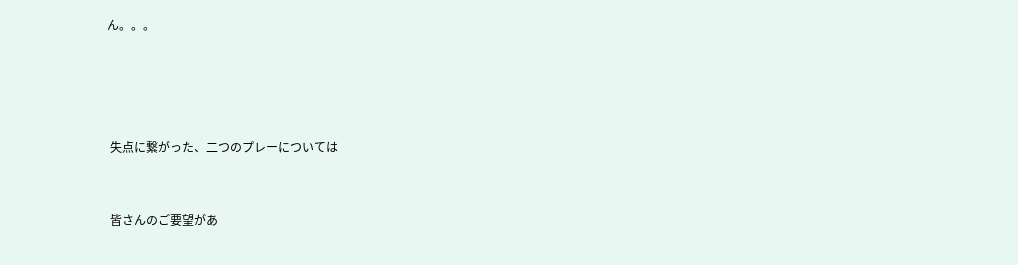ん。。。




 失点に繋がった、二つのプレーについては


 皆さんのご要望があ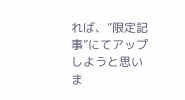れば、”限定記事”にてアップしようと思いま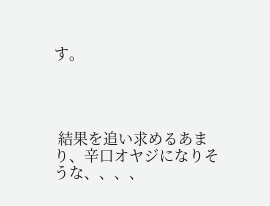す。




 結果を追い求めるあまり、辛口オヤジになりそうな、、、、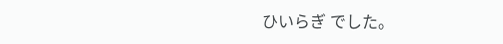ひいらぎ でした。